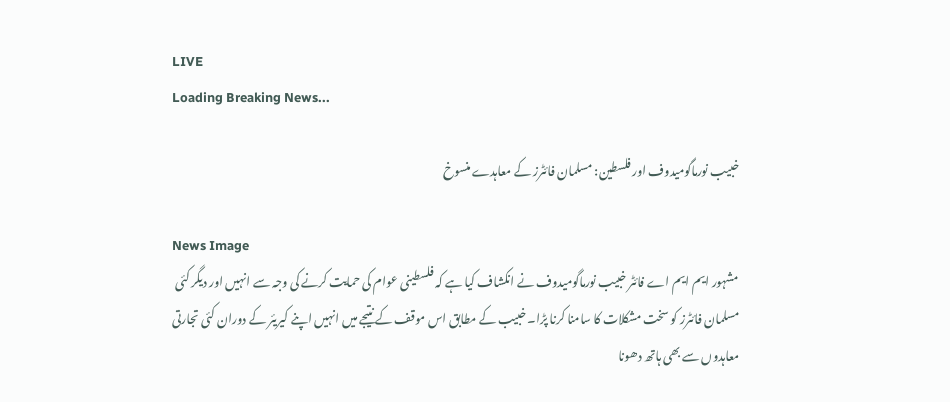LIVE
Loading Breaking News...

خبیب نورماگومیدوف اور فلسطین: مسلمان فائٹرز کے معاہدے منسوخ

News Image
مشہور ایم ایم اے فائٹر خبیب نورماگومیدوف نے انکشاف کیا ہے کہ فلسطینی عوام کی حمایت کرنے کی وجہ سے انہیں اور دیگر کئی مسلمان فائٹرز کو سخت مشکلات کا سامنا کرنا پڑا۔ خبیب کے مطابق اس موقف کے نتیجے میں انہیں اپنے کیریئر کے دوران کئی تجارتی معاہدوں سے بھی ہاتھ دھونا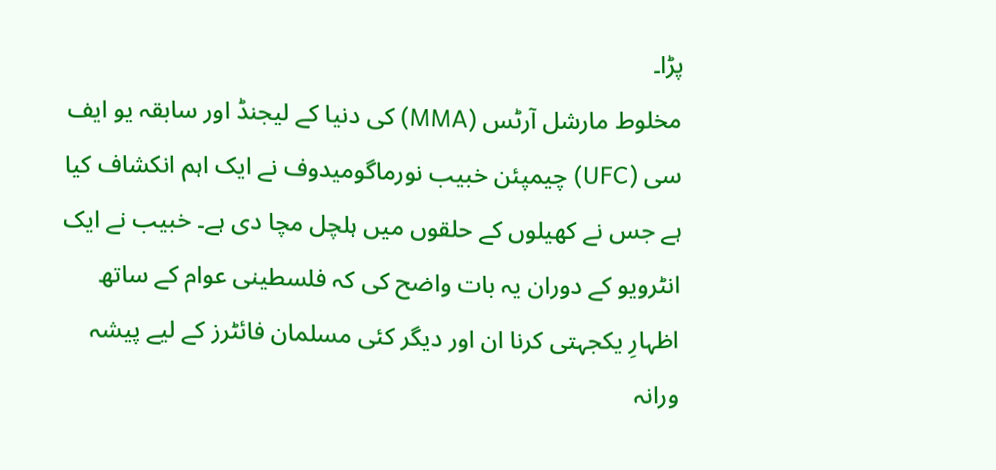پڑا۔
مخلوط مارشل آرٹس (MMA) کی دنیا کے لیجنڈ اور سابقہ یو ایف سی (UFC) چیمپئن خبیب نورماگومیدوف نے ایک اہم انکشاف کیا ہے جس نے کھیلوں کے حلقوں میں ہلچل مچا دی ہے۔ خبیب نے ایک انٹرویو کے دوران یہ بات واضح کی کہ فلسطینی عوام کے ساتھ اظہارِ یکجہتی کرنا ان اور دیگر کئی مسلمان فائٹرز کے لیے پیشہ ورانہ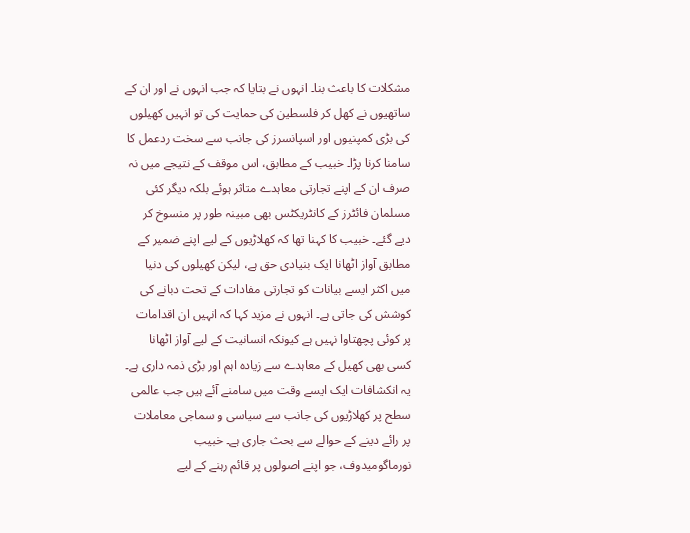مشکلات کا باعث بنا۔ انہوں نے بتایا کہ جب انہوں نے اور ان کے ساتھیوں نے کھل کر فلسطین کی حمایت کی تو انہیں کھیلوں کی بڑی کمپنیوں اور اسپانسرز کی جانب سے سخت ردعمل کا سامنا کرنا پڑا۔ خبیب کے مطابق، اس موقف کے نتیجے میں نہ صرف ان کے اپنے تجارتی معاہدے متاثر ہوئے بلکہ دیگر کئی مسلمان فائٹرز کے کانٹریکٹس بھی مبینہ طور پر منسوخ کر دیے گئے۔ خبیب کا کہنا تھا کہ کھلاڑیوں کے لیے اپنے ضمیر کے مطابق آواز اٹھانا ایک بنیادی حق ہے، لیکن کھیلوں کی دنیا میں اکثر ایسے بیانات کو تجارتی مفادات کے تحت دبانے کی کوشش کی جاتی ہے۔ انہوں نے مزید کہا کہ انہیں ان اقدامات پر کوئی پچھتاوا نہیں ہے کیونکہ انسانیت کے لیے آواز اٹھانا کسی بھی کھیل کے معاہدے سے زیادہ اہم اور بڑی ذمہ داری ہے۔ یہ انکشافات ایک ایسے وقت میں سامنے آئے ہیں جب عالمی سطح پر کھلاڑیوں کی جانب سے سیاسی و سماجی معاملات پر رائے دینے کے حوالے سے بحث جاری ہے۔ خبیب نورماگومیدوف، جو اپنے اصولوں پر قائم رہنے کے لیے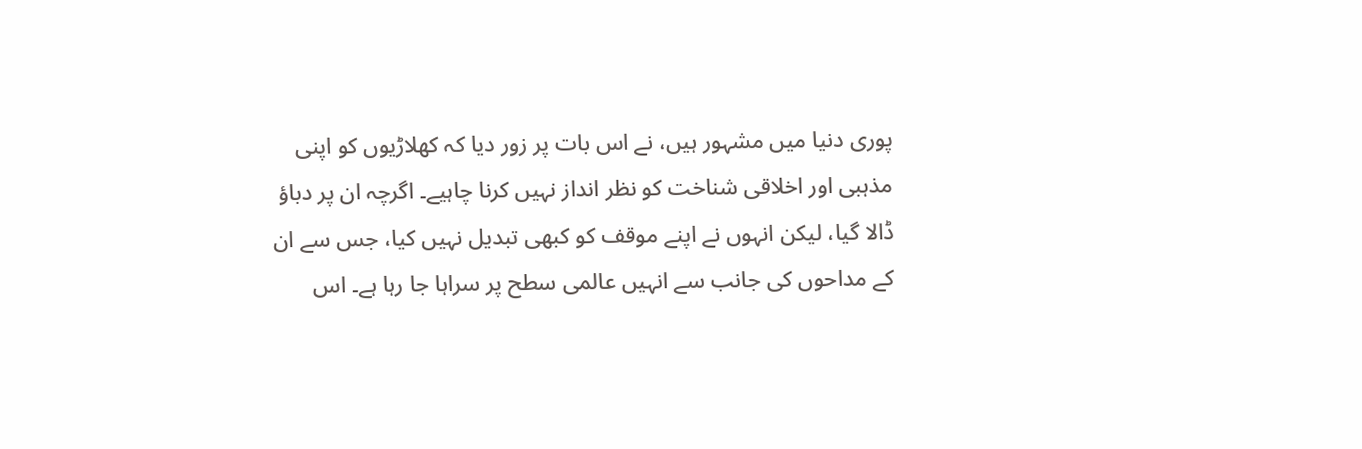پوری دنیا میں مشہور ہیں، نے اس بات پر زور دیا کہ کھلاڑیوں کو اپنی مذہبی اور اخلاقی شناخت کو نظر انداز نہیں کرنا چاہیے۔ اگرچہ ان پر دباؤ ڈالا گیا، لیکن انہوں نے اپنے موقف کو کبھی تبدیل نہیں کیا، جس سے ان کے مداحوں کی جانب سے انہیں عالمی سطح پر سراہا جا رہا ہے۔ اس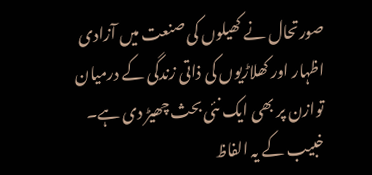صورتحال نے کھیلوں کی صنعت میں آزادی اظہار اور کھلاڑیوں کی ذاتی زندگی کے درمیان توازن پر بھی ایک نئی بحث چھیڑ دی ہے۔ خبیب کے یہ الفاظ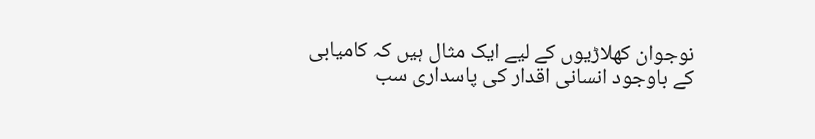نوجوان کھلاڑیوں کے لیے ایک مثال ہیں کہ کامیابی کے باوجود انسانی اقدار کی پاسداری سب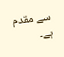سے مقدم ہے۔